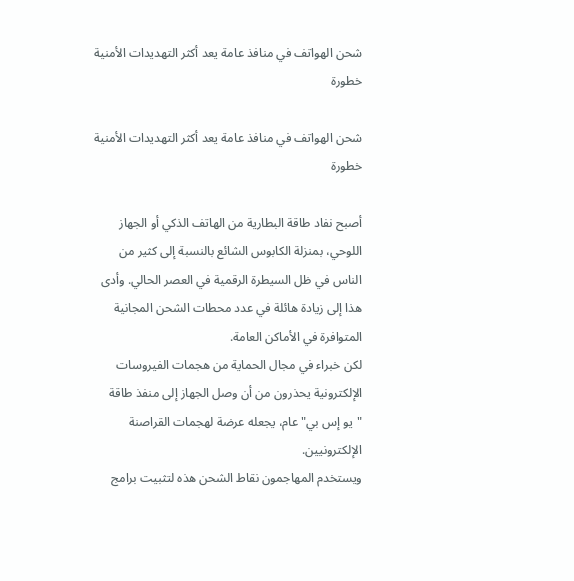شحن الهواتف في منافذ عامة يعد أكثر التهديدات الأمنية خطورة

شحن الهواتف في منافذ عامة يعد أكثر التهديدات الأمنية خطورة

أصبح نفاد طاقة البطارية من الهاتف الذكي أو الجهاز اللوحي، بمنزلة الكابوس الشائع بالنسبة إلى كثير من الناس في ظل السيطرة الرقمية في العصر الحالي. وأدى هذا إلى زيادة هائلة في عدد محطات الشحن المجانية المتوافرة في الأماكن العامة.
لكن خبراء في مجال الحماية من هجمات الفيروسات الإلكترونية يحذرون من أن وصل الجهاز إلى منفذ طاقة "يو إس بي" عام، يجعله عرضة لهجمات القراصنة الإلكترونيين.
ويستخدم المهاجمون نقاط الشحن هذه لتثبيت برامج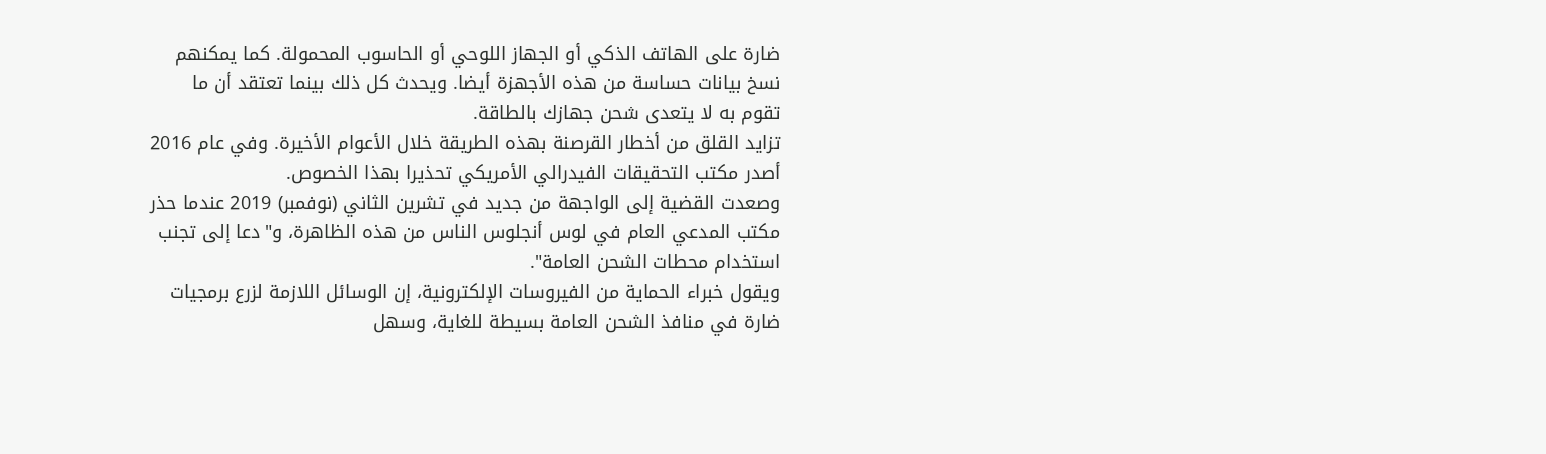ضارة على الهاتف الذكي أو الجهاز اللوحي أو الحاسوب المحمولة. كما يمكنهم نسخ بيانات حساسة من هذه الأجهزة أيضا. ويحدث كل ذلك بينما تعتقد أن ما تقوم به لا يتعدى شحن جهازك بالطاقة.
تزايد القلق من أخطار القرصنة بهذه الطريقة خلال الأعوام الأخيرة. وفي عام 2016 أصدر مكتب التحقيقات الفيدرالي الأمريكي تحذيرا بهذا الخصوص.
وصعدت القضية إلى الواجهة من جديد في تشرين الثاني (نوفمبر) 2019 عندما حذر مكتب المدعي العام في لوس أنجلوس الناس من هذه الظاهرة، و"دعا إلى تجنب استخدام محطات الشحن العامة".
ويقول خبراء الحماية من الفيروسات الإلكترونية، إن الوسائل اللازمة لزرع برمجيات ضارة في منافذ الشحن العامة بسيطة للغاية، وسهل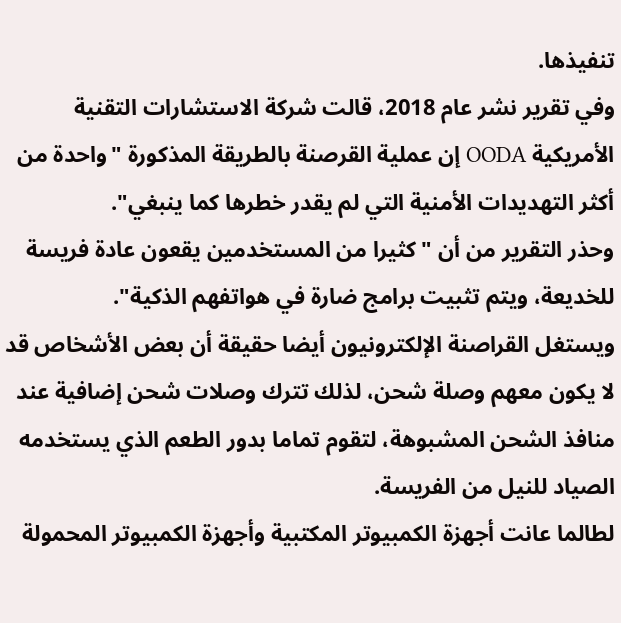تنفيذها.
وفي تقرير نشر عام 2018، قالت شركة الاستشارات التقنية الأمريكية OODA إن عملية القرصنة بالطريقة المذكورة "واحدة من أكثر التهديدات الأمنية التي لم يقدر خطرها كما ينبغي".
وحذر التقرير من أن "كثيرا من المستخدمين يقعون عادة فريسة للخديعة، ويتم تثبيت برامج ضارة في هواتفهم الذكية".
ويستغل القراصنة الإلكترونيون أيضا حقيقة أن بعض الأشخاص قد لا يكون معهم وصلة شحن، لذلك تترك وصلات شحن إضافية عند منافذ الشحن المشبوهة، لتقوم تماما بدور الطعم الذي يستخدمه الصياد للنيل من الفريسة.
لطالما عانت أجهزة الكمبيوتر المكتبية وأجهزة الكمبيوتر المحمولة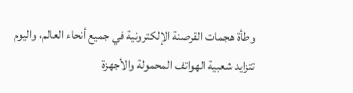وطأة هجمات القرصنة الإلكترونية في جميع أنحاء العالم، واليوم تتزايد شعبية الهواتف المحمولة والأجهزة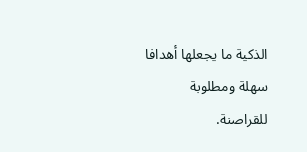الذكية ما يجعلها أهدافا سهلة ومطلوبة للقراصنة.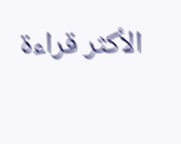الأكثر قراءة